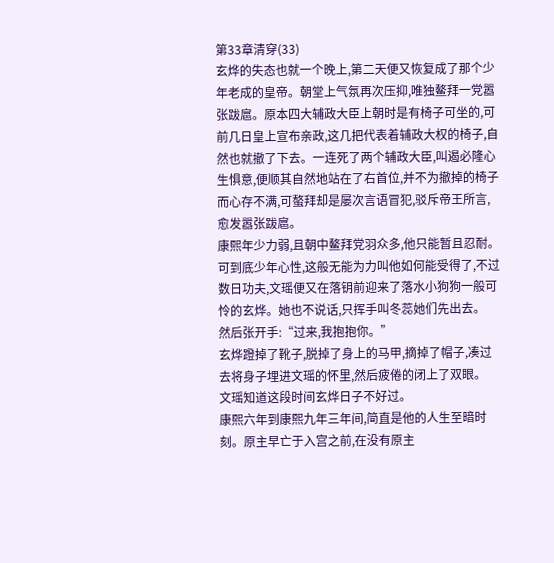第33章清穿(33)
玄烨的失态也就一个晚上,第二天便又恢复成了那个少年老成的皇帝。朝堂上气氛再次压抑,唯独鳌拜一党嚣张跋扈。原本四大辅政大臣上朝时是有椅子可坐的,可前几日皇上宣布亲政,这几把代表着辅政大权的椅子,自然也就撤了下去。一连死了两个辅政大臣,叫遏必隆心生惧意,便顺其自然地站在了右首位,并不为撤掉的椅子而心存不满,可螯拜却是屡次言语冒犯,驳斥帝王所言,愈发嚣张跋扈。
康熙年少力弱,且朝中鳌拜党羽众多,他只能暂且忍耐。可到底少年心性,这般无能为力叫他如何能受得了,不过数日功夫,文瑶便又在落钥前迎来了落水小狗狗一般可怜的玄烨。她也不说话,只挥手叫冬蕊她们先出去。
然后张开手:“过来,我抱抱你。”
玄烨蹬掉了靴子,脱掉了身上的马甲,摘掉了帽子,凑过去将身子埋进文瑶的怀里,然后疲倦的闭上了双眼。
文瑶知道这段时间玄烨日子不好过。
康熙六年到康熙九年三年间,简直是他的人生至暗时刻。原主早亡于入宫之前,在没有原主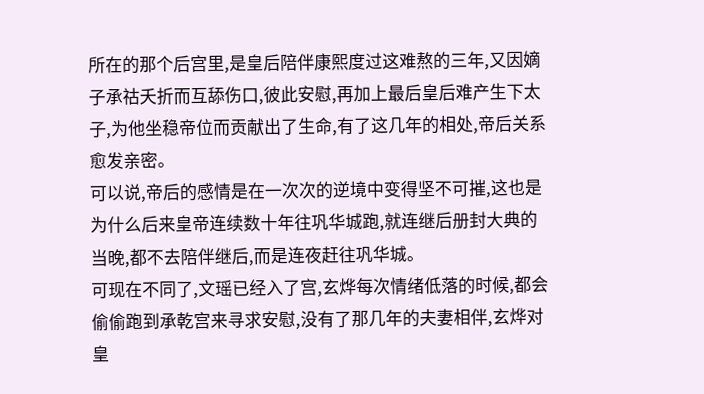所在的那个后宫里,是皇后陪伴康熙度过这难熬的三年,又因嫡子承祜夭折而互舔伤口,彼此安慰,再加上最后皇后难产生下太子,为他坐稳帝位而贡献出了生命,有了这几年的相处,帝后关系愈发亲密。
可以说,帝后的感情是在一次次的逆境中变得坚不可摧,这也是为什么后来皇帝连续数十年往巩华城跑,就连继后册封大典的当晚,都不去陪伴继后,而是连夜赶往巩华城。
可现在不同了,文瑶已经入了宫,玄烨每次情绪低落的时候,都会偷偷跑到承乾宫来寻求安慰,没有了那几年的夫妻相伴,玄烨对皇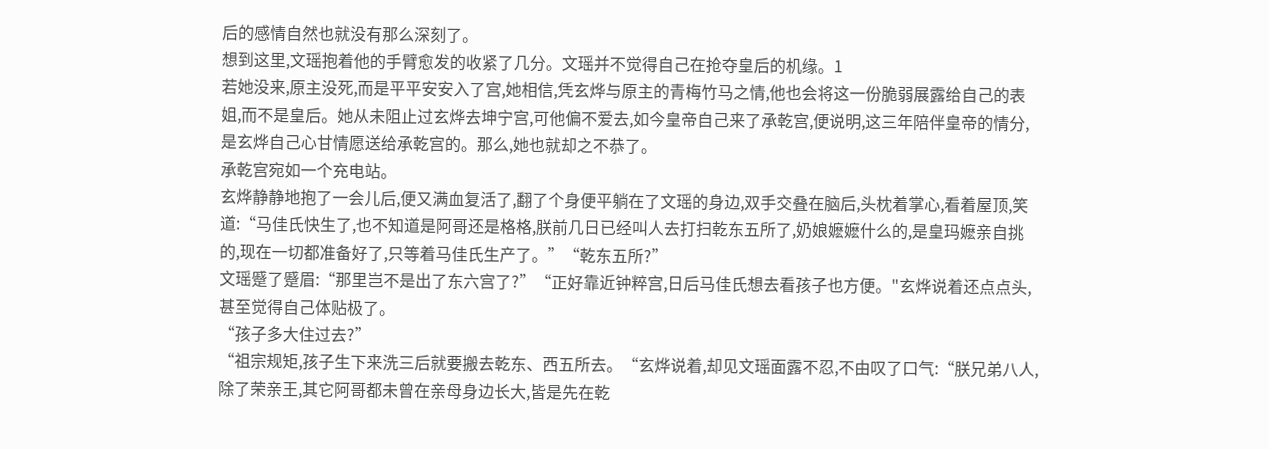后的感情自然也就没有那么深刻了。
想到这里,文瑶抱着他的手臂愈发的收紧了几分。文瑶并不觉得自己在抢夺皇后的机缘。1
若她没来,原主没死,而是平平安安入了宫,她相信,凭玄烨与原主的青梅竹马之情,他也会将这一份脆弱展露给自己的表姐,而不是皇后。她从未阻止过玄烨去坤宁宫,可他偏不爱去,如今皇帝自己来了承乾宫,便说明,这三年陪伴皇帝的情分,是玄烨自己心甘情愿送给承乾宫的。那么,她也就却之不恭了。
承乾宫宛如一个充电站。
玄烨静静地抱了一会儿后,便又满血复活了,翻了个身便平躺在了文瑶的身边,双手交叠在脑后,头枕着掌心,看着屋顶,笑道:“马佳氏快生了,也不知道是阿哥还是格格,朕前几日已经叫人去打扫乾东五所了,奶娘嬷嬷什么的,是皇玛嬷亲自挑的,现在一切都准备好了,只等着马佳氏生产了。”“乾东五所?”
文瑶蹙了蹙眉:“那里岂不是出了东六宫了?”“正好靠近钟粹宫,日后马佳氏想去看孩子也方便。"玄烨说着还点点头,甚至觉得自己体贴极了。
“孩子多大住过去?”
“祖宗规矩,孩子生下来洗三后就要搬去乾东、西五所去。“玄烨说着,却见文瑶面露不忍,不由叹了口气:“朕兄弟八人,除了荣亲王,其它阿哥都未曾在亲母身边长大,皆是先在乾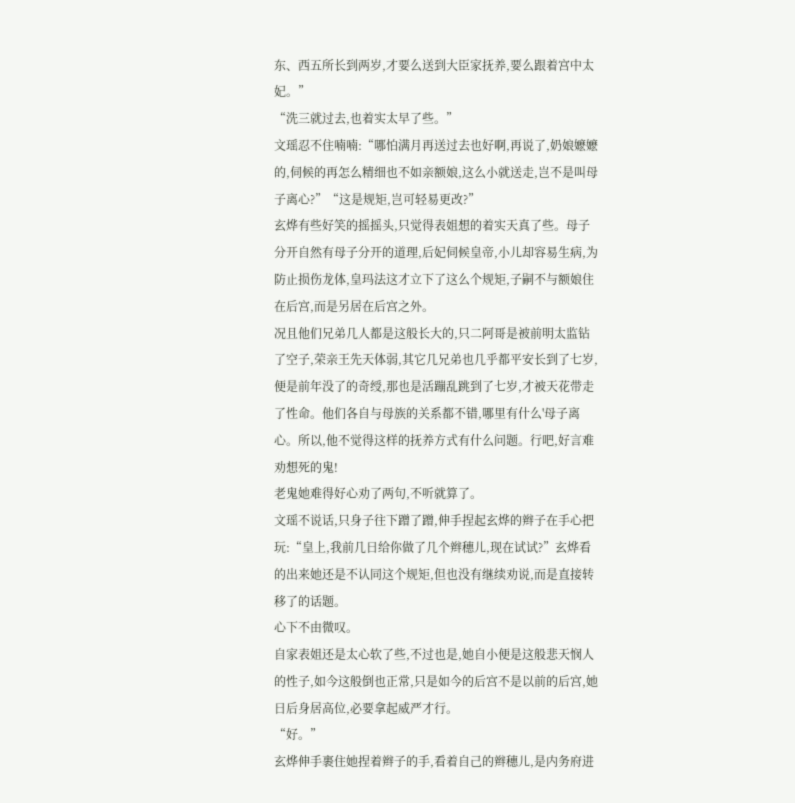东、西五所长到两岁,才要么送到大臣家抚养,要么跟着宫中太妃。”
“洗三就过去,也着实太早了些。”
文瑶忍不住喃喃:“哪怕满月再送过去也好啊,再说了,奶娘嬷嬷的,伺候的再怎么精细也不如亲额娘,这么小就送走,岂不是叫母子离心?”“这是规矩,岂可轻易更改?”
玄烨有些好笑的摇摇头,只觉得表姐想的着实天真了些。母子分开自然有母子分开的道理,后妃伺候皇帝,小儿却容易生病,为防止损伤龙体,皇玛法这才立下了这么个规矩,子嗣不与额娘住在后宫,而是另居在后宫之外。
况且他们兄弟几人都是这般长大的,只二阿哥是被前明太监钻了空子,荣亲王先天体弱,其它几兄弟也几乎都平安长到了七岁,便是前年没了的奇绶,那也是活蹦乱跳到了七岁,才被天花带走了性命。他们各自与母族的关系都不错,哪里有什么'母子离心。所以,他不觉得这样的抚养方式有什么问题。行吧,好言难劝想死的鬼!
老鬼她难得好心劝了两句,不听就算了。
文瑶不说话,只身子往下蹭了蹭,伸手捏起玄烨的辫子在手心把玩:“皇上,我前几日给你做了几个辫穗儿,现在试试?”玄烨看的出来她还是不认同这个规矩,但也没有继续劝说,而是直接转移了的话题。
心下不由微叹。
自家表姐还是太心软了些,不过也是,她自小便是这般悲天悯人的性子,如今这般倒也正常,只是如今的后宫不是以前的后宫,她日后身居高位,必要拿起威严才行。
“好。”
玄烨伸手裹住她捏着辫子的手,看着自己的辫穗儿,是内务府进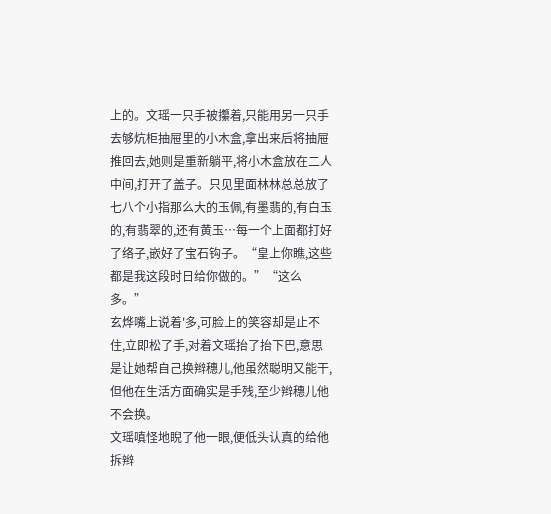上的。文瑶一只手被攥着,只能用另一只手去够炕柜抽屉里的小木盒,拿出来后将抽屉推回去,她则是重新躺平,将小木盒放在二人中间,打开了盖子。只见里面林林总总放了七八个小指那么大的玉佩,有墨翡的,有白玉的,有翡翠的,还有黄玉…每一个上面都打好了络子,嵌好了宝石钩子。“皇上你瞧,这些都是我这段时日给你做的。”“这么多。”
玄烨嘴上说着'多,可脸上的笑容却是止不住,立即松了手,对着文瑶抬了抬下巴,意思是让她帮自己换辫穗儿,他虽然聪明又能干,但他在生活方面确实是手残,至少辫穗儿他不会换。
文瑶嗔怪地睨了他一眼,便低头认真的给他拆辫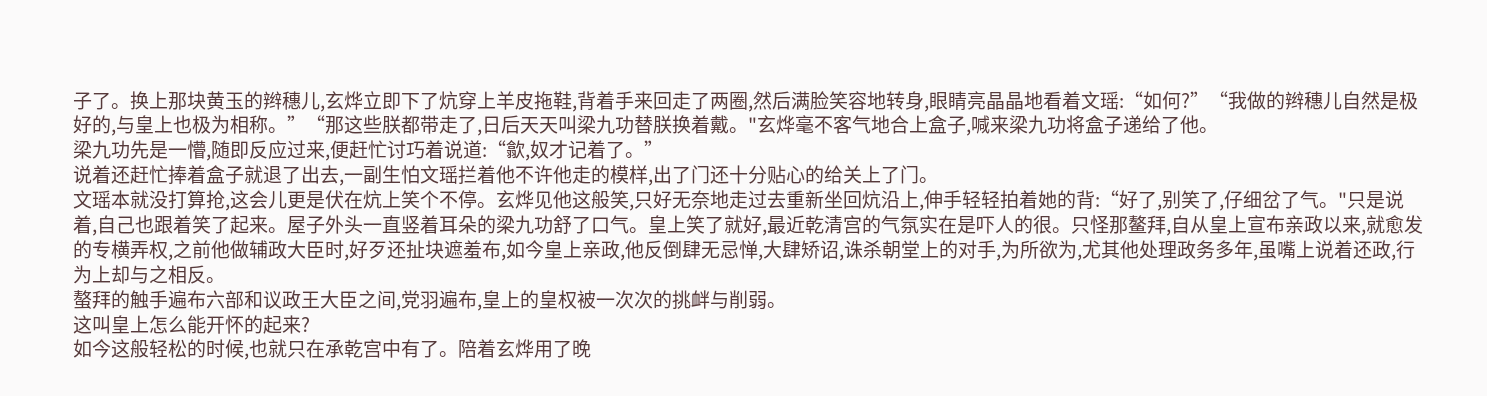子了。换上那块黄玉的辫穗儿,玄烨立即下了炕穿上羊皮拖鞋,背着手来回走了两圈,然后满脸笑容地转身,眼睛亮晶晶地看着文瑶:“如何?”“我做的辫穗儿自然是极好的,与皇上也极为相称。”“那这些朕都带走了,日后天天叫梁九功替朕换着戴。"玄烨毫不客气地合上盒子,喊来梁九功将盒子递给了他。
梁九功先是一懵,随即反应过来,便赶忙讨巧着说道:“歙,奴才记着了。”
说着还赶忙捧着盒子就退了出去,一副生怕文瑶拦着他不许他走的模样,出了门还十分贴心的给关上了门。
文瑶本就没打算抢,这会儿更是伏在炕上笑个不停。玄烨见他这般笑,只好无奈地走过去重新坐回炕沿上,伸手轻轻拍着她的背:“好了,别笑了,仔细岔了气。"只是说着,自己也跟着笑了起来。屋子外头一直竖着耳朵的梁九功舒了口气。皇上笑了就好,最近乾清宫的气氛实在是吓人的很。只怪那鳌拜,自从皇上宣布亲政以来,就愈发的专横弄权,之前他做辅政大臣时,好歹还扯块遮羞布,如今皇上亲政,他反倒肆无忌惮,大肆矫诏,诛杀朝堂上的对手,为所欲为,尤其他处理政务多年,虽嘴上说着还政,行为上却与之相反。
螯拜的触手遍布六部和议政王大臣之间,党羽遍布,皇上的皇权被一次次的挑衅与削弱。
这叫皇上怎么能开怀的起来?
如今这般轻松的时候,也就只在承乾宫中有了。陪着玄烨用了晚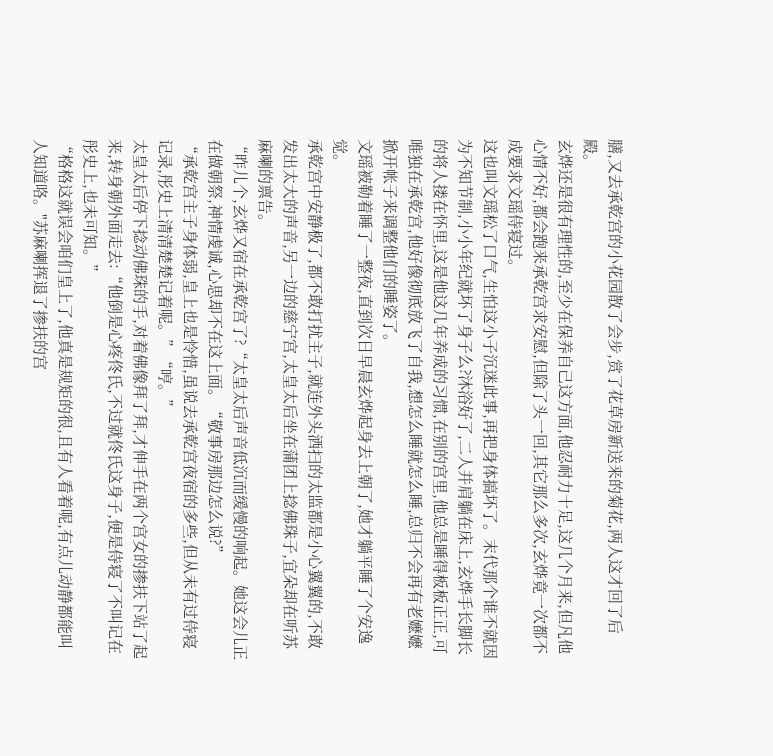膳,又去承乾宫的小花园散了会步,赏了花草房新送来的菊花,两人这才回了后殿。
玄烨还是很有理性的,至少在保养自己这方面,他忍耐力十足,这几个月来,但凡他心情不好,都会跑来承乾宫求安慰,但除了头一回,其它那么多次,玄烨竟一次都不成要求文瑶侍寝过。
这也叫文瑶松了口气,生怕这小子沉迷此事,再把身体搞坏了。末代那个谁不就因为不知节制,小小年纪就坏了身子么?沐浴好了,二人并肩躺在床上,玄烨手长脚长的将人搂在怀里,这是他这几年养成的习惯,在别的宫里,他总是睡得板板正正,可唯独在承乾宫,他好像彻底放飞了自我,想怎么睡就怎么睡,总归不会再有老嬷嬷掀开帐子来调整他们的睡姿了。
文瑶被勒着睡了一整夜,直到次日早晨玄烨起身去上朝了,她才躺平睡了个安逸觉。
承乾宫中安静极了,都不敢打扰主子,就连外头洒扫的太监都是小心翼翼的,不敢发出太大的声音,另一边的慈宁宫,太皇太后坐在蒲团上捻佛珠子,宜朵却在听苏麻喇的禀告。
“昨儿个,玄烨又宿在承乾宫了?“太皇太后声音低沉而缓慢的响起。她这会儿正在做朝祭,神情虔诚,心思却不在这上面。“敬事房那边怎么说?”
“承乾宫主子身体弱,皇上也是怜惜,虽说去承乾宫夜宿的多些,但从未有过侍寝记录,彤史上清清楚楚记着呢。”“哼。”
太皇太后停下捻动佛珠的手,对着佛像拜了拜,才伸手在两个宫女的掺扶下站了起来,转身朝外面走去:“他倒是心疼佟氏,不过就佟氏这身子,便是侍寝了不叫记在彤史上,也未可知。”
“格格这就误会咱们皇上了,他真是规矩的很,且有人看着呢,有点儿动静都能叫人知道咯。"苏麻喇挥退了掺扶的宫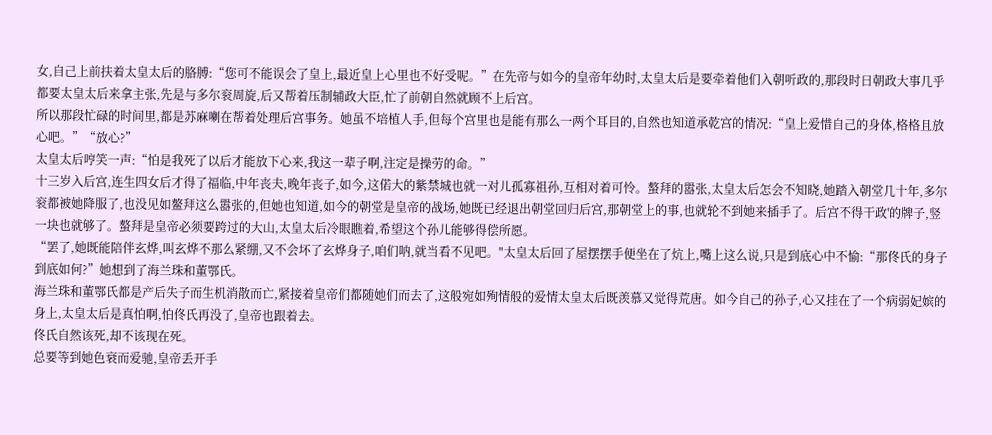女,自己上前扶着太皇太后的胳膊:“您可不能误会了皇上,最近皇上心里也不好受呢。”在先帝与如今的皇帝年幼时,太皇太后是要牵着他们入朝听政的,那段时日朝政大事几乎都要太皇太后来拿主张,先是与多尔衮周旋,后又帮着压制辅政大臣,忙了前朝自然就顾不上后宫。
所以那段忙碌的时间里,都是苏麻喇在帮着处理后宫事务。她虽不培植人手,但每个宫里也是能有那么一两个耳目的,自然也知道承乾宫的情况:“皇上爱惜自己的身体,格格且放心吧。”“放心?”
太皇太后哼笑一声:“怕是我死了以后才能放下心来,我这一辈子啊,注定是操劳的命。”
十三岁入后宫,连生四女后才得了福临,中年丧夫,晚年丧子,如今,这偌大的紫禁城也就一对儿孤寡祖孙,互相对着可怜。螯拜的嚣张,太皇太后怎会不知晓,她踏入朝堂几十年,多尔衮都被她降服了,也没见如鳌拜这么嚣张的,但她也知道,如今的朝堂是皇帝的战场,她既已经退出朝堂回归后宫,那朝堂上的事,也就轮不到她来插手了。后宫不得干政'的牌子,竖一块也就够了。螯拜是皇帝必须要跨过的大山,太皇太后冷眼瞧着,希望这个孙儿能够得偿所愿。
“罢了,她既能陪伴玄烨,叫玄烨不那么紧绷,又不会坏了玄烨身子,咱们呐,就当看不见吧。"太皇太后回了屋摆摆手便坐在了炕上,嘴上这么说,只是到底心中不愉:“那佟氏的身子到底如何?”她想到了海兰珠和董鄂氏。
海兰珠和董鄂氏都是产后失子而生机消散而亡,紧接着皇帝们都随她们而去了,这般宛如殉情般的爱情太皇太后既羡慕又觉得荒唐。如今自己的孙子,心又挂在了一个病弱妃嫔的身上,太皇太后是真怕啊,怕佟氏再没了,皇帝也跟着去。
佟氏自然该死,却不该现在死。
总要等到她色衰而爱驰,皇帝丢开手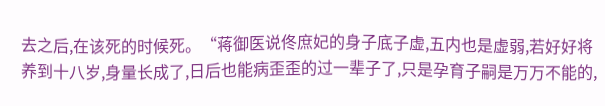去之后,在该死的时候死。“蒋御医说佟庶妃的身子底子虚,五内也是虚弱,若好好将养到十八岁,身量长成了,日后也能病歪歪的过一辈子了,只是孕育子嗣是万万不能的,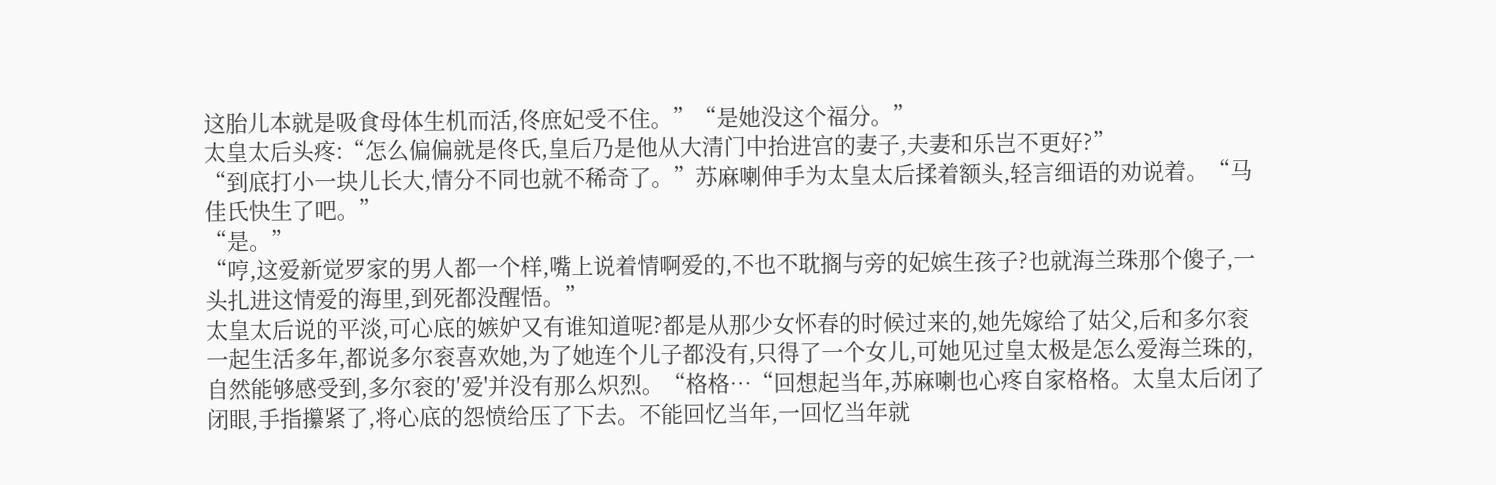这胎儿本就是吸食母体生机而活,佟庶妃受不住。”“是她没这个福分。”
太皇太后头疼:“怎么偏偏就是佟氏,皇后乃是他从大清门中抬进宫的妻子,夫妻和乐岂不更好?”
“到底打小一块儿长大,情分不同也就不稀奇了。”苏麻喇伸手为太皇太后揉着额头,轻言细语的劝说着。“马佳氏快生了吧。”
“是。”
“哼,这爱新觉罗家的男人都一个样,嘴上说着情啊爱的,不也不耽搁与旁的妃嫔生孩子?也就海兰珠那个傻子,一头扎进这情爱的海里,到死都没醒悟。”
太皇太后说的平淡,可心底的嫉妒又有谁知道呢?都是从那少女怀春的时候过来的,她先嫁给了姑父,后和多尔衮一起生活多年,都说多尔衮喜欢她,为了她连个儿子都没有,只得了一个女儿,可她见过皇太极是怎么爱海兰珠的,自然能够感受到,多尔衮的′爱'并没有那么炽烈。“格格…“回想起当年,苏麻喇也心疼自家格格。太皇太后闭了闭眼,手指攥紧了,将心底的怨愤给压了下去。不能回忆当年,一回忆当年就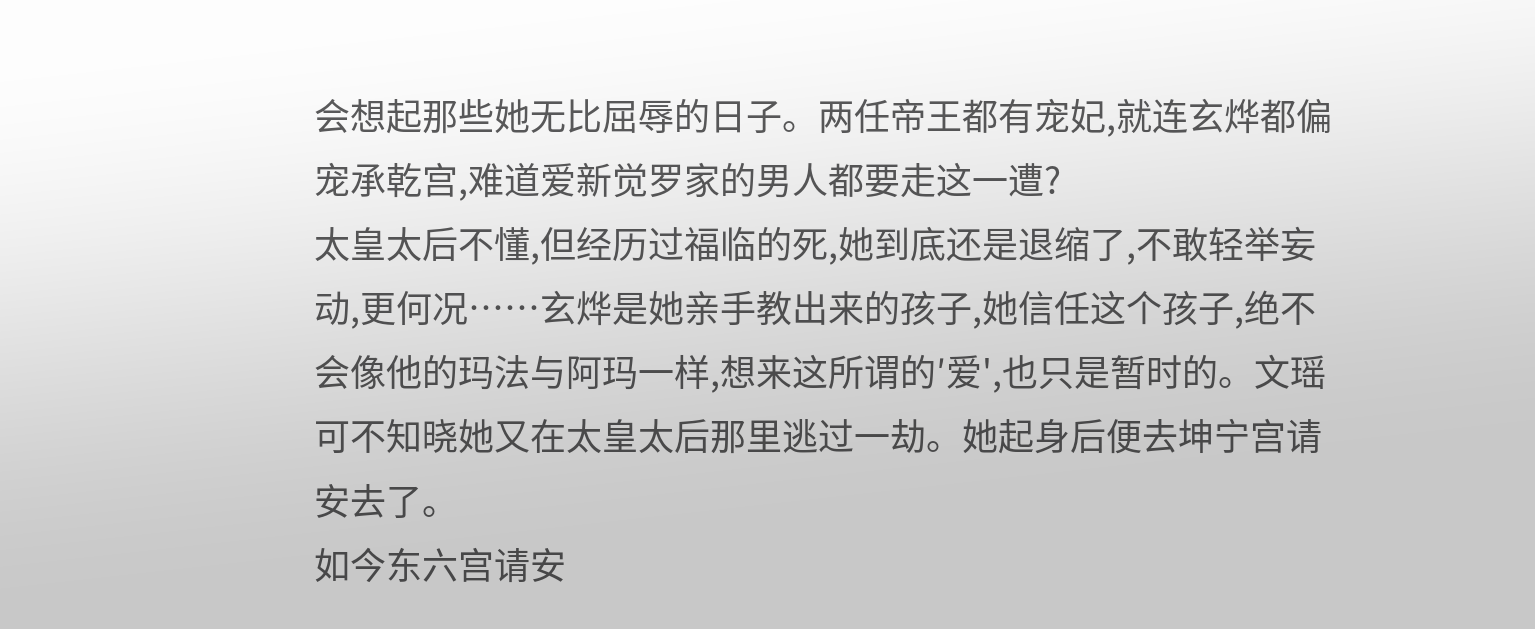会想起那些她无比屈辱的日子。两任帝王都有宠妃,就连玄烨都偏宠承乾宫,难道爱新觉罗家的男人都要走这一遭?
太皇太后不懂,但经历过福临的死,她到底还是退缩了,不敢轻举妄动,更何况……玄烨是她亲手教出来的孩子,她信任这个孩子,绝不会像他的玛法与阿玛一样,想来这所谓的′爱',也只是暂时的。文瑶可不知晓她又在太皇太后那里逃过一劫。她起身后便去坤宁宫请安去了。
如今东六宫请安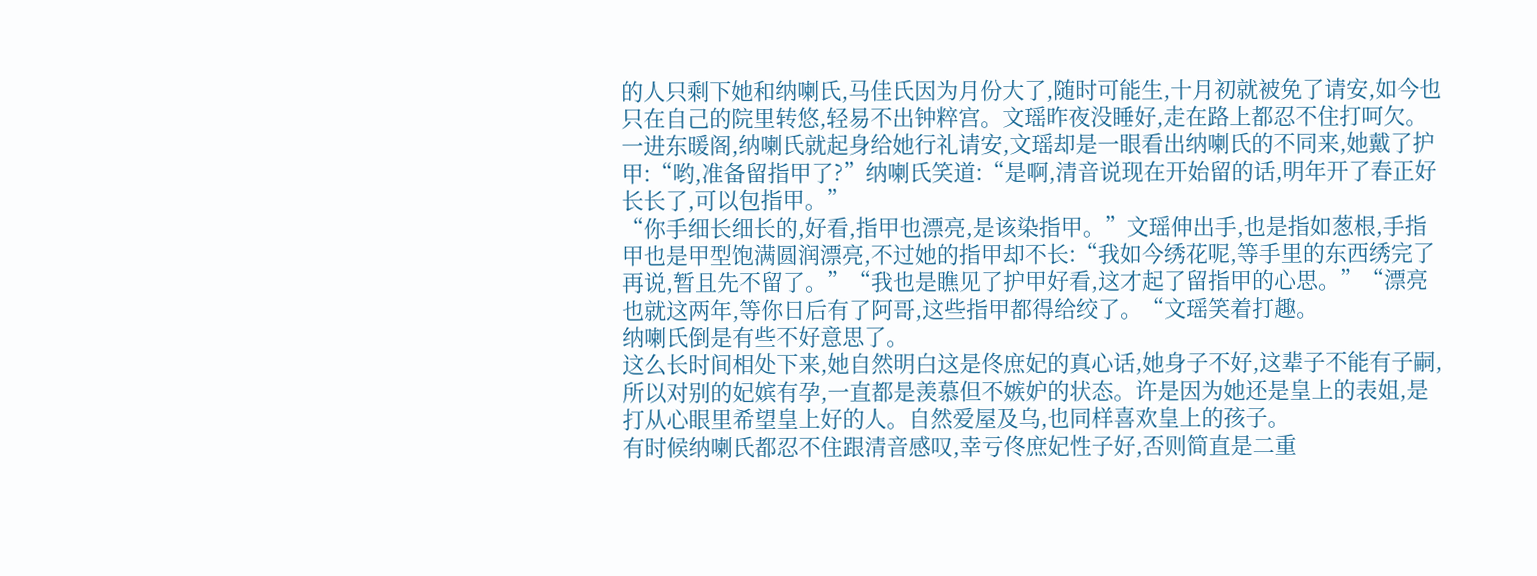的人只剩下她和纳喇氏,马佳氏因为月份大了,随时可能生,十月初就被免了请安,如今也只在自己的院里转悠,轻易不出钟粹宫。文瑶昨夜没睡好,走在路上都忍不住打呵欠。一进东暖阁,纳喇氏就起身给她行礼请安,文瑶却是一眼看出纳喇氏的不同来,她戴了护甲:“哟,准备留指甲了?”纳喇氏笑道:“是啊,清音说现在开始留的话,明年开了春正好长长了,可以包指甲。”
“你手细长细长的,好看,指甲也漂亮,是该染指甲。”文瑶伸出手,也是指如葱根,手指甲也是甲型饱满圆润漂亮,不过她的指甲却不长:“我如今绣花呢,等手里的东西绣完了再说,暂且先不留了。”“我也是瞧见了护甲好看,这才起了留指甲的心思。”“漂亮也就这两年,等你日后有了阿哥,这些指甲都得给绞了。“文瑶笑着打趣。
纳喇氏倒是有些不好意思了。
这么长时间相处下来,她自然明白这是佟庶妃的真心话,她身子不好,这辈子不能有子嗣,所以对别的妃嫔有孕,一直都是羡慕但不嫉妒的状态。许是因为她还是皇上的表姐,是打从心眼里希望皇上好的人。自然爱屋及乌,也同样喜欢皇上的孩子。
有时候纳喇氏都忍不住跟清音感叹,幸亏佟庶妃性子好,否则简直是二重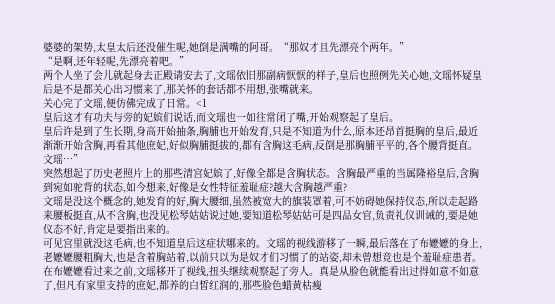婆婆的架势,太皇太后还没催生呢,她倒是满嘴的阿哥。“那奴才且先漂亮个两年。”
“是啊,还年轻呢,先漂亮着吧。”
两个人坐了会儿就起身去正殿请安去了,文瑶依旧那副病恹恹的样子,皇后也照例先关心她,文瑶怀疑皇后是不是都关心出习惯来了,那关怀的套话都不用想,张嘴就来。
关心完了文瑶,便仿佛完成了日常。<1
皇后这才有功夫与旁的妃嫔们说话,而文瑶也一如往常闭了嘴,开始观察起了皇后。
皇后许是到了生长期,身高开始抽条,胸脯也开始发育,只是不知道为什么,原本还昂首挺胸的皇后,最近渐渐开始含胸,再看其他庶妃,好似胸脯挺拔的,都有含胸这毛病,反倒是那胸脯平平的,各个腰背挺直。文瑶…”
突然想起了历史老照片上的那些清宫妃嫔了,好像全都是含胸状态。含胸最严重的当属隆裕皇后,含胸到宛如驼背的状态,如今想来,好像是女性特征羞耻症?越大含胸越严重?
文瑶是没这个概念的,她发育的好,胸大腰细,虽然被宽大的旗装罩着,可不妨碍她保持仪态,所以走起路来腰板挺直,从不含胸,也没见松琴姑姑说过她,要知道松琴姑姑可是四品女官,负责礼仪训诫的,要是她仪态不好,肯定是要指出来的。
可见宫里就没这毛病,也不知道皇后这症状哪来的。文瑶的视线游移了一瞬,最后落在了布嬷嬷的身上,老嬷嬷腰粗胸大,也是含着胸站着,以前只以为是奴才们习惯了的站姿,却未曾想竞也是个羞耻症患者。
在布嬷嬷看过来之前,文瑶移开了视线,扭头继续观察起了旁人。真是从脸色就能看出过得如意不如意了,但凡有家里支持的庶妃,都养的白皙红润的,那些脸色蜡黄枯瘦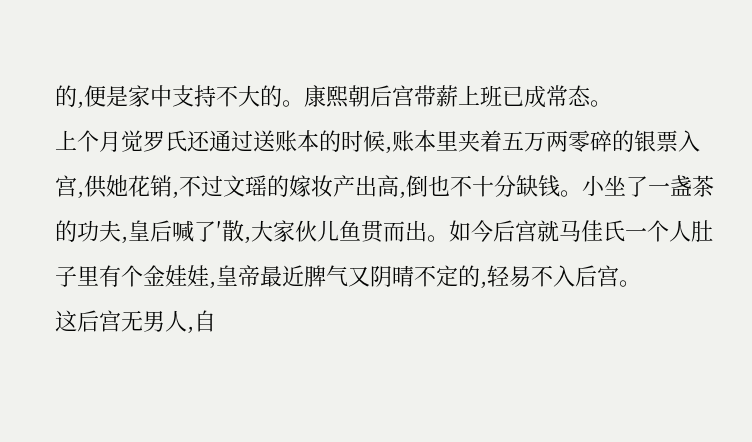的,便是家中支持不大的。康熙朝后宫带薪上班已成常态。
上个月觉罗氏还通过送账本的时候,账本里夹着五万两零碎的银票入宫,供她花销,不过文瑶的嫁妆产出高,倒也不十分缺钱。小坐了一盏茶的功夫,皇后喊了′散,大家伙儿鱼贯而出。如今后宫就马佳氏一个人肚子里有个金娃娃,皇帝最近脾气又阴晴不定的,轻易不入后宫。
这后宫无男人,自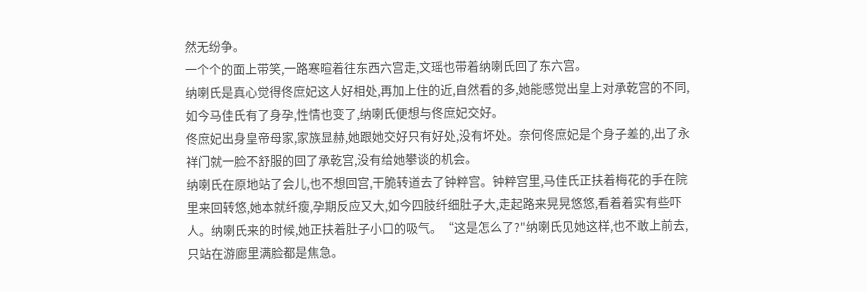然无纷争。
一个个的面上带笑,一路寒暄着往东西六宫走,文瑶也带着纳喇氏回了东六宫。
纳喇氏是真心觉得佟庶妃这人好相处,再加上住的近,自然看的多,她能感觉出皇上对承乾宫的不同,如今马佳氏有了身孕,性情也变了,纳喇氏便想与佟庶妃交好。
佟庶妃出身皇帝母家,家族显赫,她跟她交好只有好处,没有坏处。奈何佟庶妃是个身子差的,出了永祥门就一脸不舒服的回了承乾宫,没有给她攀谈的机会。
纳喇氏在原地站了会儿,也不想回宫,干脆转道去了钟粹宫。钟粹宫里,马佳氏正扶着梅花的手在院里来回转悠,她本就纤瘦,孕期反应又大,如今四肢纤细肚子大,走起路来晃晃悠悠,看着着实有些吓人。纳喇氏来的时候,她正扶着肚子小口的吸气。“这是怎么了?"纳喇氏见她这样,也不敢上前去,只站在游廊里满脸都是焦急。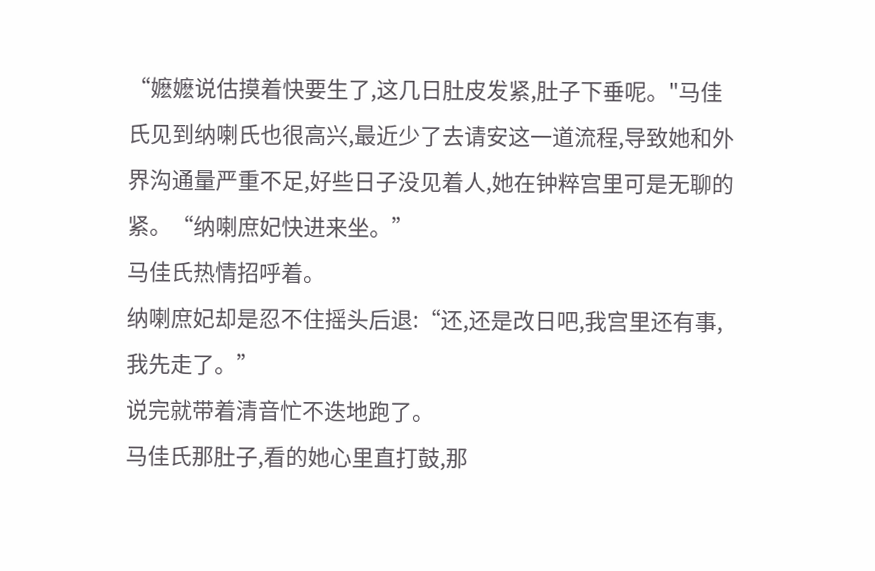“嬷嬷说估摸着快要生了,这几日肚皮发紧,肚子下垂呢。"马佳氏见到纳喇氏也很高兴,最近少了去请安这一道流程,导致她和外界沟通量严重不足,好些日子没见着人,她在钟粹宫里可是无聊的紧。“纳喇庶妃快进来坐。”
马佳氏热情招呼着。
纳喇庶妃却是忍不住摇头后退:“还,还是改日吧,我宫里还有事,我先走了。”
说完就带着清音忙不迭地跑了。
马佳氏那肚子,看的她心里直打鼓,那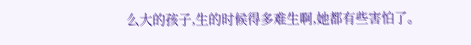么大的孩子,生的时候得多难生啊,她都有些害怕了。